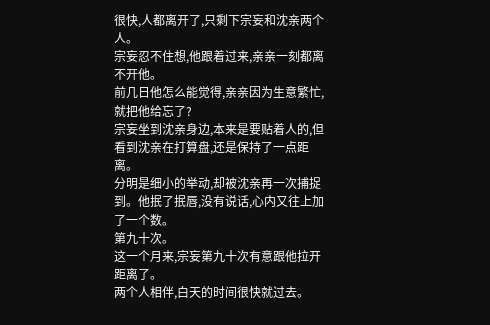很快,人都离开了,只剩下宗妄和沈亲两个人。
宗妄忍不住想,他跟着过来,亲亲一刻都离不开他。
前几日他怎么能觉得,亲亲因为生意繁忙,就把他给忘了?
宗妄坐到沈亲身边,本来是要贴着人的,但看到沈亲在打算盘,还是保持了一点距离。
分明是细小的举动,却被沈亲再一次捕捉到。他抿了抿唇,没有说话,心内又往上加了一个数。
第九十次。
这一个月来,宗妄第九十次有意跟他拉开距离了。
两个人相伴,白天的时间很快就过去。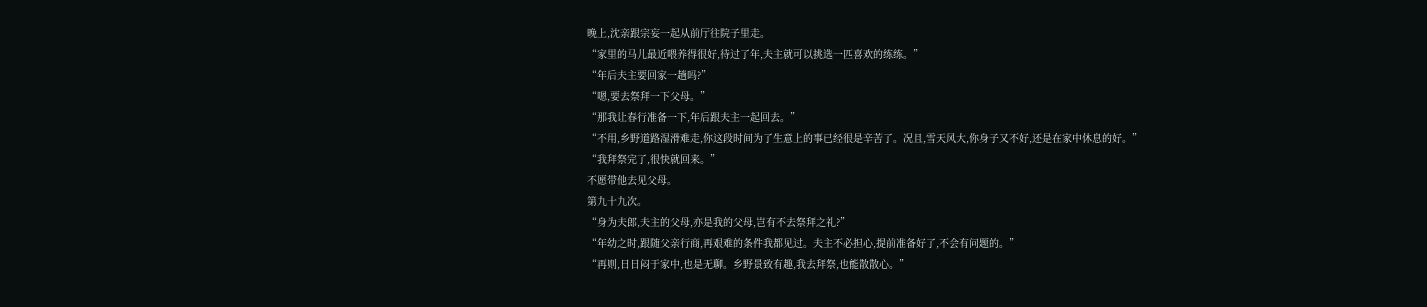晚上,沈亲跟宗妄一起从前厅往院子里走。
“家里的马儿最近喂养得很好,待过了年,夫主就可以挑选一匹喜欢的练练。”
“年后夫主要回家一趟吗?”
“嗯,要去祭拜一下父母。”
“那我让春行准备一下,年后跟夫主一起回去。”
“不用,乡野道路湿滑难走,你这段时间为了生意上的事已经很是辛苦了。况且,雪天风大,你身子又不好,还是在家中休息的好。”
“我拜祭完了,很快就回来。”
不愿带他去见父母。
第九十九次。
“身为夫郎,夫主的父母,亦是我的父母,岂有不去祭拜之礼?”
“年幼之时,跟随父亲行商,再艰难的条件我都见过。夫主不必担心,提前准备好了,不会有问题的。”
“再则,日日闷于家中,也是无聊。乡野景致有趣,我去拜祭,也能散散心。”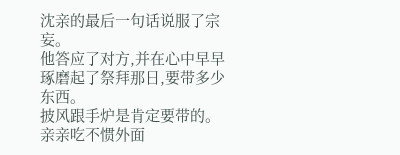沈亲的最后一句话说服了宗妄。
他答应了对方,并在心中早早琢磨起了祭拜那日,要带多少东西。
披风跟手炉是肯定要带的。
亲亲吃不惯外面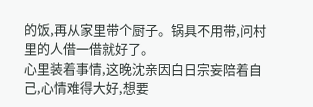的饭,再从家里带个厨子。锅具不用带,问村里的人借一借就好了。
心里装着事情,这晚沈亲因白日宗妄陪着自己,心情难得大好,想要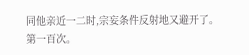同他亲近一二时,宗妄条件反射地又避开了。
第一百次。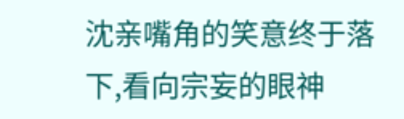沈亲嘴角的笑意终于落下,看向宗妄的眼神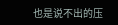也是说不出的压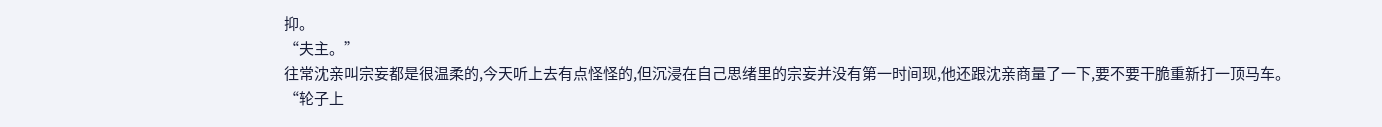抑。
“夫主。”
往常沈亲叫宗妄都是很温柔的,今天听上去有点怪怪的,但沉浸在自己思绪里的宗妄并没有第一时间现,他还跟沈亲商量了一下,要不要干脆重新打一顶马车。
“轮子上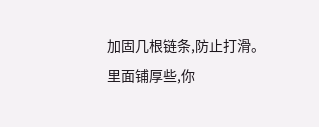加固几根链条,防止打滑。里面铺厚些,你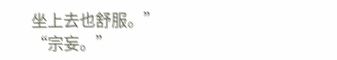坐上去也舒服。”
“宗妄。”